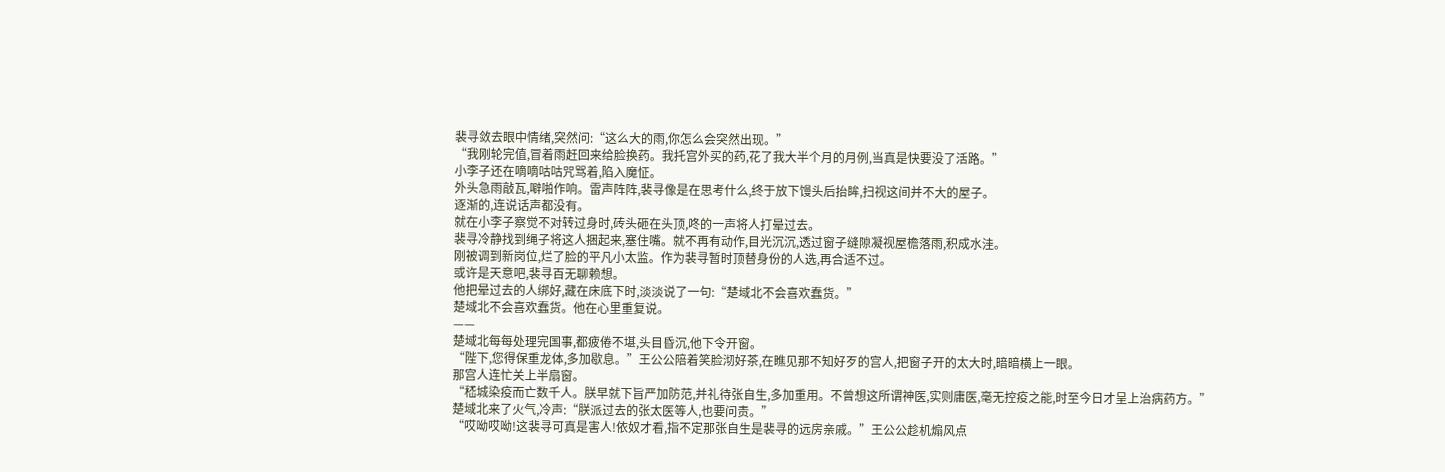裴寻敛去眼中情绪,突然问:“这么大的雨,你怎么会突然出现。”
“我刚轮完值,冒着雨赶回来给脸换药。我托宫外买的药,花了我大半个月的月例,当真是快要没了活路。”
小李子还在嘀嘀咕咕咒骂着,陷入魔怔。
外头急雨敲瓦,噼啪作响。雷声阵阵,裴寻像是在思考什么,终于放下馒头后抬眸,扫视这间并不大的屋子。
逐渐的,连说话声都没有。
就在小李子察觉不对转过身时,砖头砸在头顶,咚的一声将人打晕过去。
裴寻冷静找到绳子将这人捆起来,塞住嘴。就不再有动作,目光沉沉,透过窗子缝隙凝视屋檐落雨,积成水洼。
刚被调到新岗位,烂了脸的平凡小太监。作为裴寻暂时顶替身份的人选,再合适不过。
或许是天意吧,裴寻百无聊赖想。
他把晕过去的人绑好,藏在床底下时,淡淡说了一句:“楚域北不会喜欢蠢货。”
楚域北不会喜欢蠢货。他在心里重复说。
——
楚域北每每处理完国事,都疲倦不堪,头目昏沉,他下令开窗。
“陛下,您得保重龙体,多加歇息。”王公公陪着笑脸沏好茶,在瞧见那不知好歹的宫人,把窗子开的太大时,暗暗横上一眼。
那宫人连忙关上半扇窗。
“嵇城染疫而亡数千人。朕早就下旨严加防范,并礼待张自生,多加重用。不曾想这所谓神医,实则庸医,毫无控疫之能,时至今日才呈上治病药方。”
楚域北来了火气,冷声:“朕派过去的张太医等人,也要问责。”
“哎呦哎呦!这裴寻可真是害人!依奴才看,指不定那张自生是裴寻的远房亲戚。”王公公趁机煽风点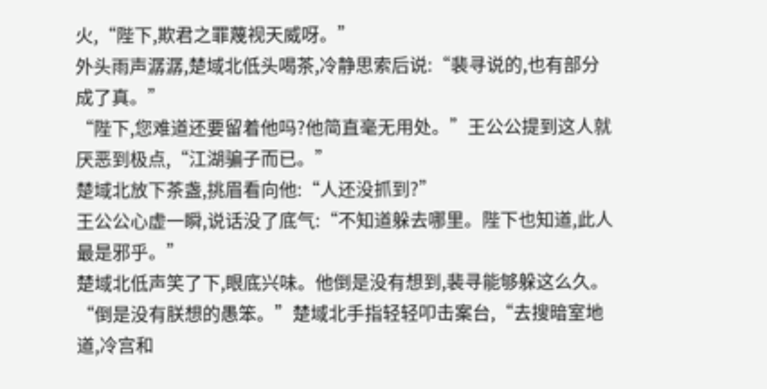火,“陛下,欺君之罪蔑视天威呀。”
外头雨声潺潺,楚域北低头喝茶,冷静思索后说:“裴寻说的,也有部分成了真。”
“陛下,您难道还要留着他吗?他简直毫无用处。”王公公提到这人就厌恶到极点,“江湖骗子而已。”
楚域北放下茶盏,挑眉看向他:“人还没抓到?”
王公公心虚一瞬,说话没了底气:“不知道躲去哪里。陛下也知道,此人最是邪乎。”
楚域北低声笑了下,眼底兴味。他倒是没有想到,裴寻能够躲这么久。
“倒是没有朕想的愚笨。”楚域北手指轻轻叩击案台,“去搜暗室地道,冷宫和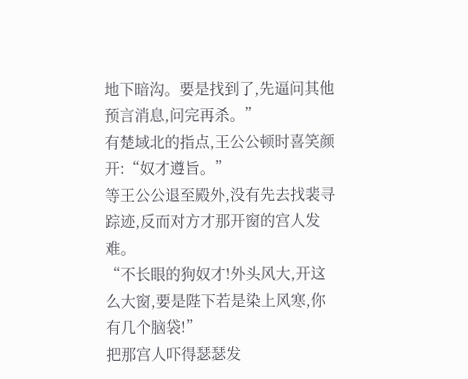地下暗沟。要是找到了,先逼问其他预言消息,问完再杀。”
有楚域北的指点,王公公顿时喜笑颜开:“奴才遵旨。”
等王公公退至殿外,没有先去找裴寻踪迹,反而对方才那开窗的宫人发难。
“不长眼的狗奴才!外头风大,开这么大窗,要是陛下若是染上风寒,你有几个脑袋!”
把那宫人吓得瑟瑟发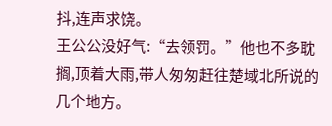抖,连声求饶。
王公公没好气:“去领罚。”他也不多耽搁,顶着大雨,带人匆匆赶往楚域北所说的几个地方。